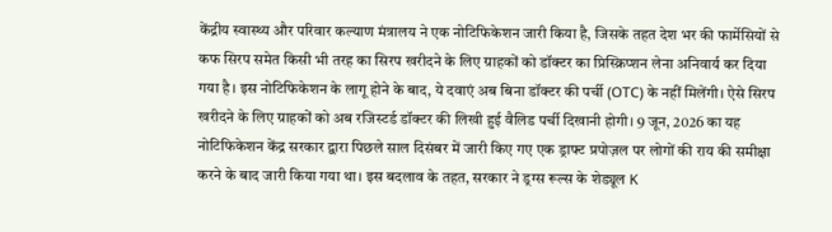केंद्रीय स्वास्थ्य और परिवार कल्याण मंत्रालय ने एक नोटिफिकेशन जारी किया है, जिसके तहत देश भर की फार्मेसियों से कफ सिरप समेत किसी भी तरह का सिरप खरीदने के लिए ग्राहकों को डॉक्टर का प्रिस्क्रिप्शन लेना अनिवार्य कर दिया गया है। इस नोटिफिकेशन के लागू होने के बाद, ये दवाएं अब बिना डॉक्टर की पर्ची (OTC) के नहीं मिलेंगी। ऐसे सिरप खरीदने के लिए ग्राहकों को अब रजिस्टर्ड डॉक्टर की लिखी हुई वैलिड पर्ची दिखानी होगी। 9 जून, 2026 का यह नोटिफिकेशन केंद्र सरकार द्वारा पिछले साल दिसंबर में जारी किए गए एक ड्राफ्ट प्रपोज़ल पर लोगों की राय की समीक्षा करने के बाद जारी किया गया था। इस बदलाव के तहत, सरकार ने ड्रग्स रूल्स के शेड्यूल K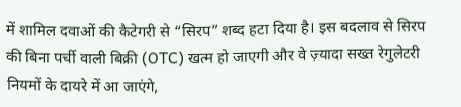में शामिल दवाओं की कैटेगरी से “सिरप” शब्द हटा दिया है। इस बदलाव से सिरप की बिना पर्ची वाली बिक्री (OTC) खत्म हो जाएगी और वे ज़्यादा सख्त रेगुलेटरी नियमों के दायरे में आ जाएंगे,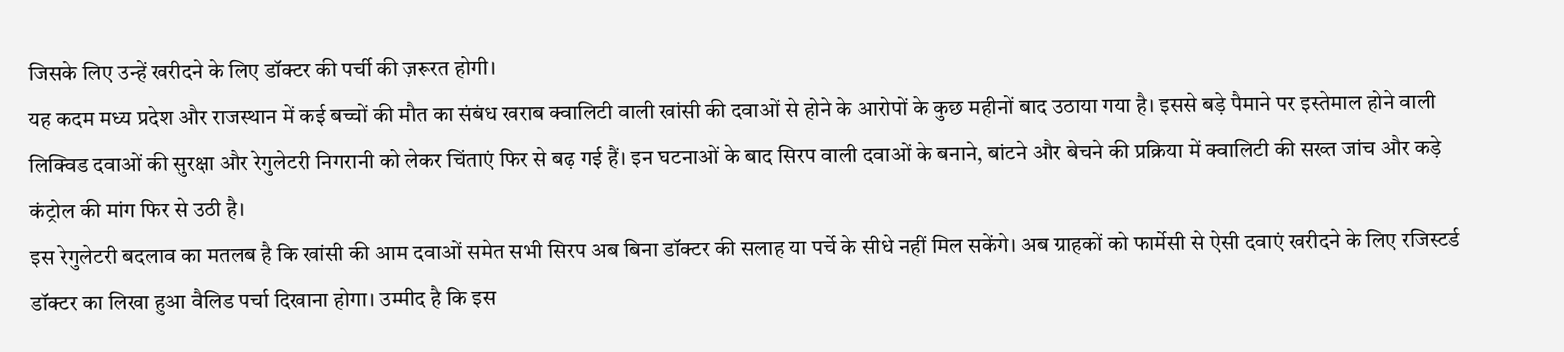जिसके लिए उन्हें खरीदने के लिए डॉक्टर की पर्ची की ज़रूरत होगी।
यह कदम मध्य प्रदेश और राजस्थान में कई बच्चों की मौत का संबंध खराब क्वालिटी वाली खांसी की दवाओं से होने के आरोपों के कुछ महीनों बाद उठाया गया है। इससे बड़े पैमाने पर इस्तेमाल होने वाली लिक्विड दवाओं की सुरक्षा और रेगुलेटरी निगरानी को लेकर चिंताएं फिर से बढ़ गई हैं। इन घटनाओं के बाद सिरप वाली दवाओं के बनाने, बांटने और बेचने की प्रक्रिया में क्वालिटी की सख्त जांच और कड़े कंट्रोल की मांग फिर से उठी है।
इस रेगुलेटरी बदलाव का मतलब है कि खांसी की आम दवाओं समेत सभी सिरप अब बिना डॉक्टर की सलाह या पर्चे के सीधे नहीं मिल सकेंगे। अब ग्राहकों को फार्मेसी से ऐसी दवाएं खरीदने के लिए रजिस्टर्ड डॉक्टर का लिखा हुआ वैलिड पर्चा दिखाना होगा। उम्मीद है कि इस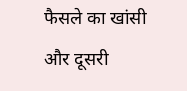फैसले का खांसी और दूसरी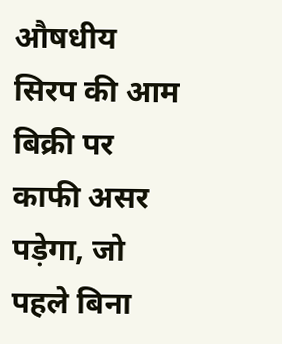औषधीय सिरप की आम बिक्री पर काफी असर पड़ेगा, जो पहले बिना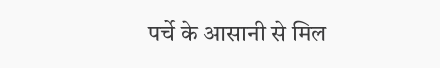पर्चे के आसानी से मिल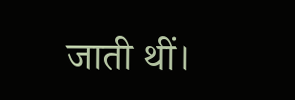जाती थीं।